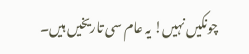چونکیں نہیں! یہ عام سی تاریخیں ہیں۔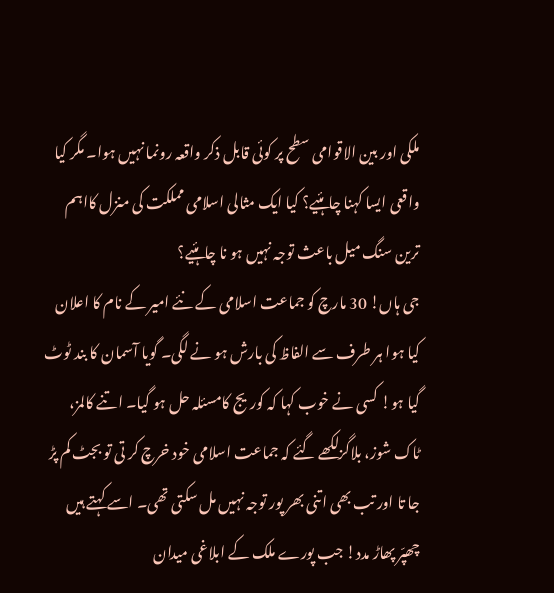ملکی اور بین الاقوامی سطح پر کوئی قابل ذکر واقعہ رونما نہیں ہوا۔ مگر کیا واقعی ایسا کہنا چاہئیے؟ کیا ایک مثالی اسلامی مملکت کی منزل کااہم ترین سنگ میل باعث توجہ نہیں ہو نا چاہئیے؟
جی ہاں! 30 مارچ کو جماعت اسلامی کے نئے امیر کے نام کا اعلان کیا ہوا ہر طرف سے الفاظ کی بارش ہو نے لگی۔ گویا آسمان کا بند ٹوٹ گیا ہو! کسی نے خوب کہا کہ کوریج کامسئلہ حل ہو گیا۔ اتنے کالمز، ٹاک شوز، بلاگزلکھے گئے کہ جماعت اسلامی خود خرچ کر تی تو بجٹ کم پڑ جا تا اور تب بھی اتنی بھر پور توجہ نہیں مل سکتی تھی۔ اسے کہتے ہیں چھپّر پھاڑ مدد! جب پورے ملک کے ابلاغی میدان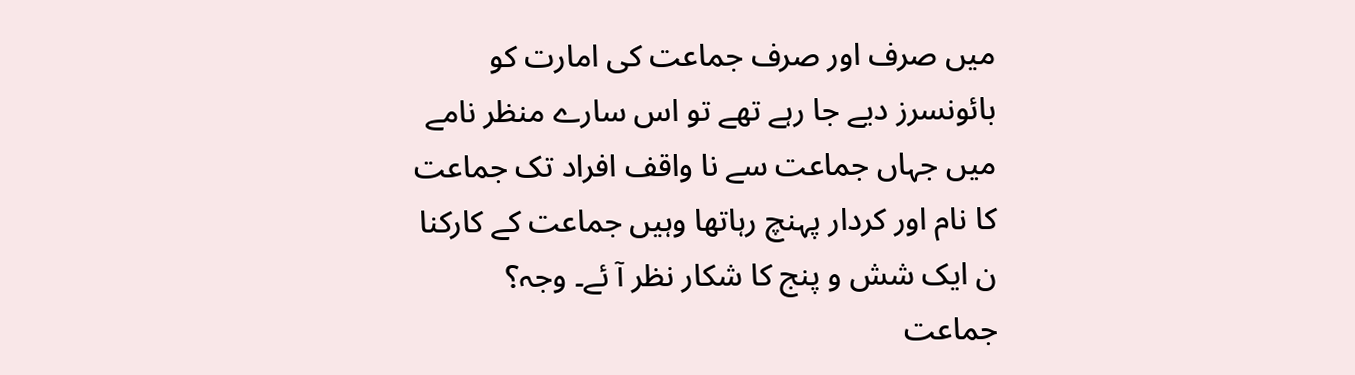میں صرف اور صرف جماعت کی امارت کو بائونسرز دیے جا رہے تھے تو اس سارے منظر نامے میں جہاں جماعت سے نا واقف افراد تک جماعت کا نام اور کردار پہنچ رہاتھا وہیں جماعت کے کارکنا ن ایک شش و پنج کا شکار نظر آ ئے۔ وجہ؟
جماعت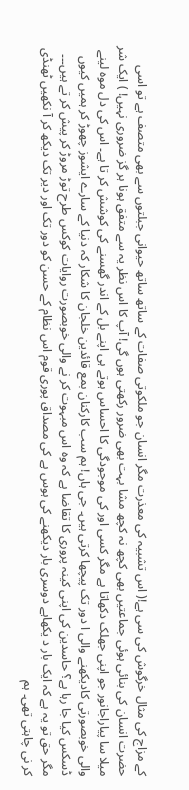کے مزاج کی مثال خرگوش کی سی ہے!( اس تشبیہ کی معذرت مگر انسان جو ملکوتی صفات کے ساتھ ساتھ حیوانی جبلتوں سے بھی متصف ہے تو اسی حضرت انسان کی بنائی ہوئی جماعتیں بھی کچھ نہ کچھ مشا بہت بھی ضرور رکھتی ہوں گی! آپ کا اس نظر یہ سے متفق ہونا ہر گز ضروری نہیں! ) ایک شر میلا سا پیاراجانور جو اپنی جھلک دکھاتا ہے مگر کسی اور کی موجودگی کا احساس ہوتے ہی اپنے بل کے اندر گھسنے کی کوشش کر تا ہے۔ اس کی دل موہ لینے والی خوبصورتی کادیکھنے والی ا دور تک پیچھا کرتی ہیں۔ جی ہاں! ہم سب کارکنان بمع قائدین خلجان کا شکار کہ دنیا کے سارے ایشوز چھوڑ کر ہمیں کیوں ڈسکس کیا جا رہا ہے؟ حاسدین کی اپنی کینہ پروری کا تقاضا ہے کہ وہ اس مبہوت کر نے والی خوبصورت روایات کوکس طرح توڑ مروڑ کر پیش کر تے ہیں۔۔۔ مگر حق تو یہ ہے کہ ایک بار د یکھاہے دوسری بار دیکھنے کی ہوس ہے کی مصداق پوری قوم اس نظام کے حسن کو دور تک اور دیر تک دیکھ کر آ نکھیں ٹھنڈی کر نی چاہتی تھی۔ ہم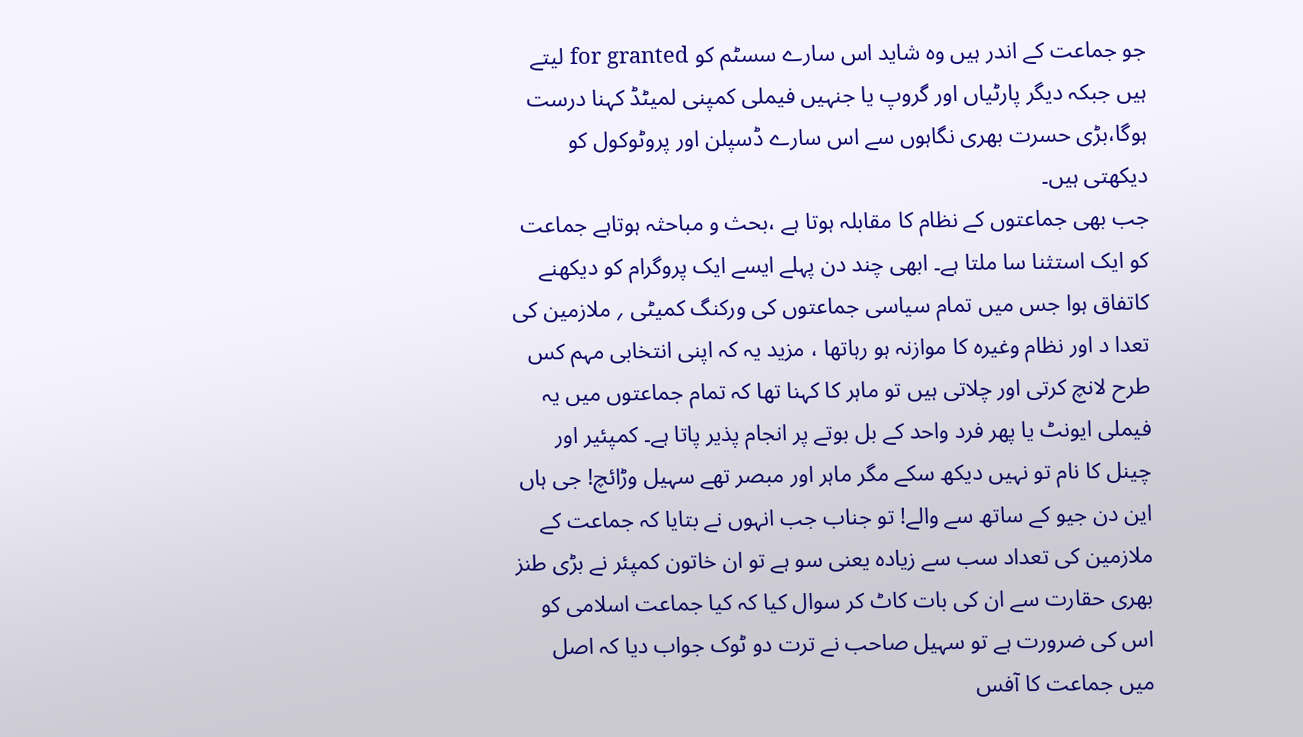جو جماعت کے اندر ہیں وہ شاید اس سارے سسٹم کو for granted لیتے ہیں جبکہ دیگر پارٹیاں اور گروپ یا جنہیں فیملی کمپنی لمیٹڈ کہنا درست ہوگا،بڑی حسرت بھری نگاہوں سے اس سارے ڈسپلن اور پروٹوکول کو دیکھتی ہیں۔
جب بھی جماعتوں کے نظام کا مقابلہ ہوتا ہے ،بحث و مباحثہ ہوتاہے جماعت کو ایک استثنا سا ملتا ہے۔ ابھی چند دن پہلے ایسے ایک پروگرام کو دیکھنے کاتفاق ہوا جس میں تمام سیاسی جماعتوں کی ورکنگ کمیٹی ؍ ملازمین کی تعدا د اور نظام وغیرہ کا موازنہ ہو رہاتھا ، مزید یہ کہ اپنی انتخابی مہم کس طرح لانچ کرتی اور چلاتی ہیں تو ماہر کا کہنا تھا کہ تمام جماعتوں میں یہ فیملی ایونٹ یا پھر فرد واحد کے بل بوتے پر انجام پذیر پاتا ہے۔ کمپئیر اور چینل کا نام تو نہیں دیکھ سکے مگر ماہر اور مبصر تھے سہیل وڑائچ! جی ہاں این دن جیو کے ساتھ سے والے! تو جناب جب انہوں نے بتایا کہ جماعت کے ملازمین کی تعداد سب سے زیادہ یعنی سو ہے تو ان خاتون کمپئر نے بڑی طنز بھری حقارت سے ان کی بات کاٹ کر سوال کیا کہ کیا جماعت اسلامی کو اس کی ضرورت ہے تو سہیل صاحب نے ترت دو ٹوک جواب دیا کہ اصل میں جماعت کا آفس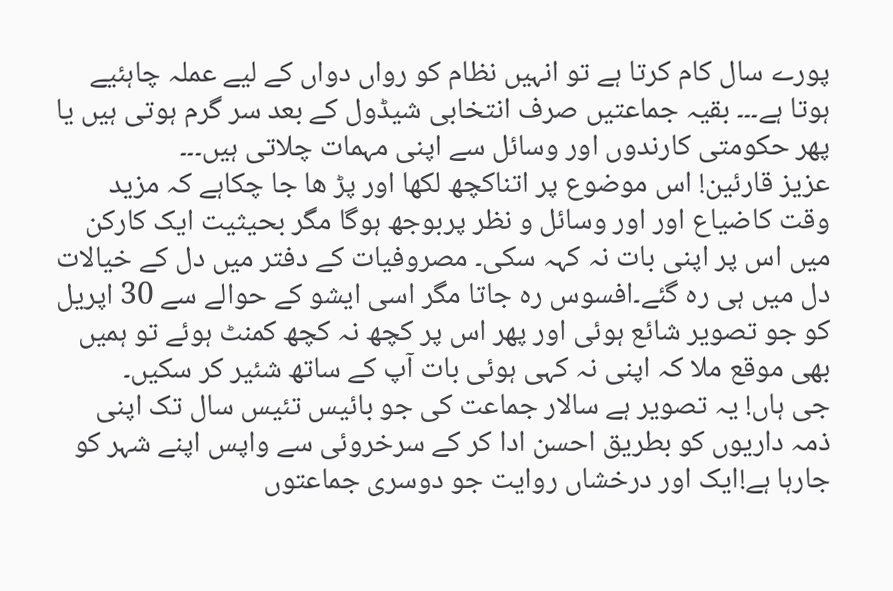پورے سال کام کرتا ہے تو انہیں نظام کو رواں دواں کے لیے عملہ چاہئیے ہوتا ہے۔۔۔ بقیہ جماعتیں صرف انتخابی شیڈول کے بعد سر گرم ہوتی ہیں یا پھر حکومتی کارندوں اور وسائل سے اپنی مہمات چلاتی ہیں۔۔۔
عزیز قارئین! اس موضوع پر اتناکچھ لکھا اور پڑ ھا جا چکاہے کہ مزید وقت کاضیاع اور اور وسائل و نظر پربوجھ ہوگا مگر بحیثیت ایک کارکن میں اس پر اپنی بات نہ کہہ سکی۔ مصروفیات کے دفتر میں دل کے خیالات دل میں ہی رہ گئے۔افسوس رہ جاتا مگر اسی ایشو کے حوالے سے 30 اپریل کو جو تصویر شائع ہوئی اور پھر اس پر کچھ نہ کچھ کمنٹ ہوئے تو ہمیں بھی موقع ملا کہ اپنی نہ کہی ہوئی بات آپ کے ساتھ شئیر کر سکیں۔
جی ہاں! یہ تصویر ہے سالار جماعت کی جو بائیس تئیس سال تک اپنی ذمہ داریوں کو بطریق احسن ادا کر کے سرخروئی سے واپس اپنے شہر کو جارہا ہے!ایک اور درخشاں روایت جو دوسری جماعتوں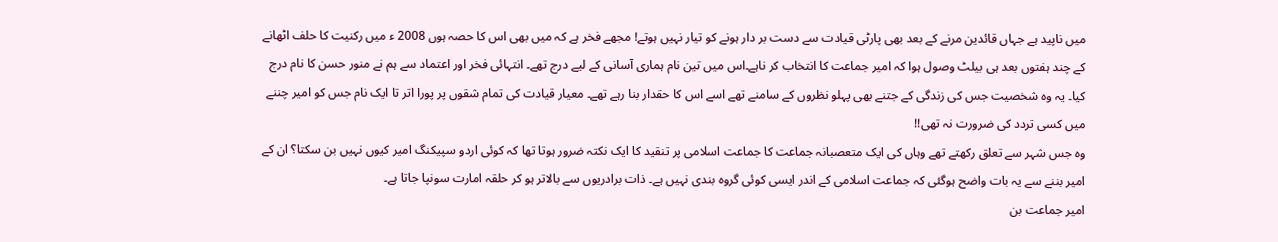میں ناپید ہے جہاں قائدین مرنے کے بعد بھی پارٹی قیادت سے دست بر دار ہونے کو تیار نہیں ہوتے! مجھے فخر ہے کہ میں بھی اس کا حصہ ہوں 2008 ء میں رکنیت کا حلف اٹھانے کے چند ہفتوں بعد ہی بیلٹ وصول ہوا کہ امیر جماعت کا انتخاب کر ناہے۔اس میں تین نام ہماری آسانی کے لیے درج تھے۔ انتہائی فخر اور اعتماد سے ہم نے منور حسن کا نام درج کیا۔ یہ وہ شخصیت جس کی زندگی کے جتنے بھی پہلو نظروں کے سامنے تھے اسے اس کا حقدار بنا رہے تھے۔ معیار قیادت کی تمام شقوں پر پورا اتر تا ایک نام جس کو امیر چننے میں کسی تردد کی ضرورت نہ تھی!!
وہ جس شہر سے تعلق رکھتے تھے وہاں کی ایک متعصبانہ جماعت کا جماعت اسلامی پر تنقید کا ایک نکتہ ضرور ہوتا تھا کہ کوئی اردو سپیکنگ امیر کیوں نہیں بن سکتا؟ ان کے امیر بننے سے یہ بات واضح ہوگئی کہ جماعت اسلامی کے اندر ایسی کوئی گروہ بندی نہیں ہے۔ ذات برادریوں سے بالاتر ہو کر حلقہ امارت سونپا جاتا ہے۔
امیر جماعت بن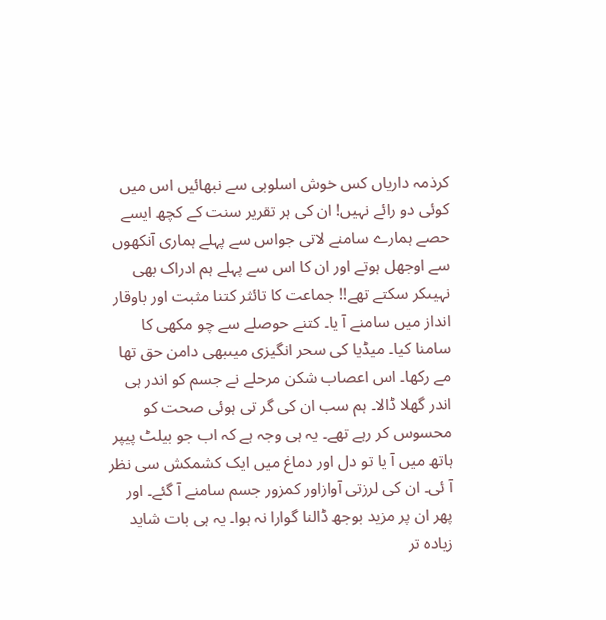کرذمہ داریاں کس خوش اسلوبی سے نبھائیں اس میں کوئی دو رائے نہیں! ان کی ہر تقریر سنت کے کچھ ایسے حصے ہمارے سامنے لاتی جواس سے پہلے ہماری آنکھوں سے اوجھل ہوتے اور ان کا اس سے پہلے ہم ادراک بھی نہیںکر سکتے تھے!! جماعت کا تائثر کتنا مثبت اور باوقار انداز میں سامنے آ یا۔ کتنے حوصلے سے چو مکھی کا سامنا کیا۔ میڈیا کی سحر انگیزی میںبھی دامن حق تھا مے رکھا۔ اس اعصاب شکن مرحلے نے جسم کو اندر ہی اندر گھلا ڈالا۔ ہم سب ان کی گر تی ہوئی صحت کو محسوس کر رہے تھے۔ یہ ہی وجہ ہے کہ اب جو بیلٹ پیپر ہاتھ میں آ یا تو دل اور دماغ میں ایک کشمکش سی نظر آ ئی۔ ان کی لرزتی آوازاور کمزور جسم سامنے آ گئے۔ اور پھر ان پر مزید بوجھ ڈالنا گوارا نہ ہوا۔ یہ ہی بات شاید زیادہ تر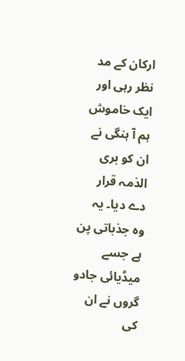ارکان کے مد نظر رہی اور ایک خاموش ہم آ ہنگی نے ان کو بری الذمہ قرار دے دیا۔ یہ وہ جذباتی پن ہے جسے میڈیائی جادو گروں نے ان کی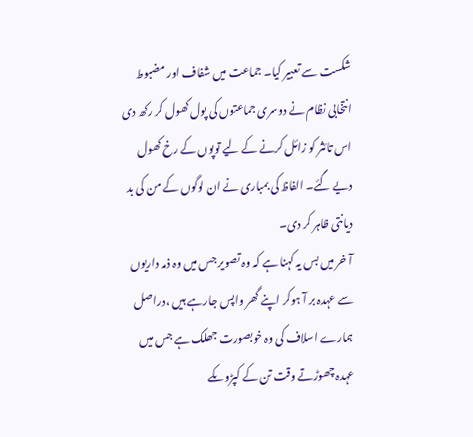شکست سے تعبیر کیا۔ جماعت میں شفاف اور مضبوط انتخابی نظام نے دوسری جماعتوں کی پول کھول کر رکھ دی اس تائثر کو زائل کرنے کے لیے توپوں کے رخ کھول دیے گئے۔ الفاظ کی بمباری نے ان لوگوں کے من کی بد دیانتی ظاہر کر دی۔
آ خر میں بس یہ کہنا ہے کہ وہ تصویر جس میں وہ ذمہ داریوں سے عہدہ بر آ ہوکر اپنے گھر واپس جارہے ہیں ،دراصل ہمارے اسلاف کی وہ خوبصورت جھلک ہے جس میں عہدہ چھوڑتے وقت تن کے کپڑوںکے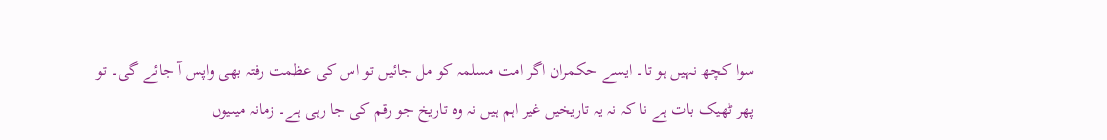سوا کچھ نہیں ہو تا۔ ایسے حکمران اگر امت مسلمہ کو مل جائیں تو اس کی عظمت رفتہ بھی واپس آ جائے گی۔ تو پھر ٹھیک بات ہے نا کہ نہ یہ تاریخیں غیر اہم ہیں نہ وہ تاریخ جو رقم کی جا رہی ہے۔ زمانہ میںیوں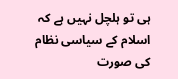ہی تو ہلچل نہیں ہے کہ اسلام کے سیاسی نظام کی صورت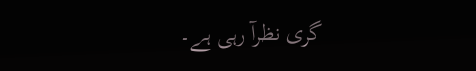گری نظرآ رہی ہے۔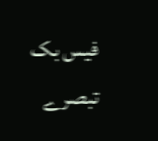فیس بک تبصرے